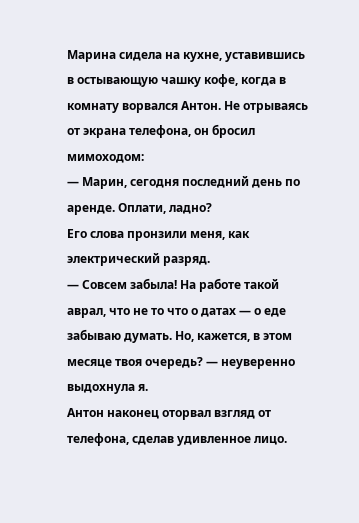Марина сидела на кухне, уставившись в остывающую чашку кофе, когда в комнату ворвался Антон. Не отрываясь от экрана телефона, он бросил мимоходом:
— Марин, сегодня последний день по аренде. Оплати, ладно?
Его слова пронзили меня, как электрический разряд.
— Совсем забыла! На работе такой аврал, что не то что о датах — о еде забываю думать. Но, кажется, в этом месяце твоя очередь? — неуверенно выдохнула я.
Антон наконец оторвал взгляд от телефона, сделав удивленное лицо.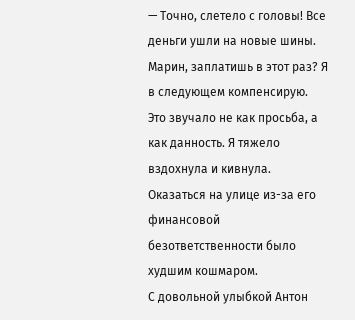— Точно, слетело с головы! Все деньги ушли на новые шины. Марин, заплатишь в этот раз? Я в следующем компенсирую.
Это звучало не как просьба, а как данность. Я тяжело вздохнула и кивнула. Оказаться на улице из-за его финансовой безответственности было худшим кошмаром.
С довольной улыбкой Антон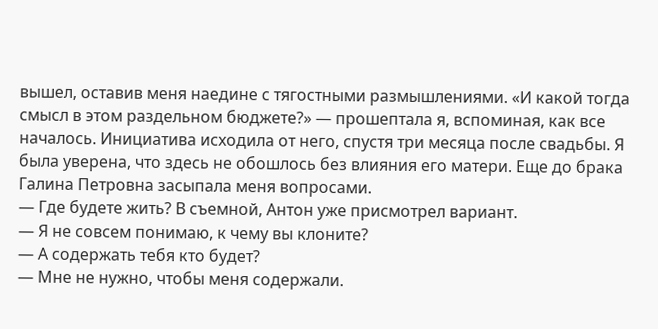вышел, оставив меня наедине с тягостными размышлениями. «И какой тогда смысл в этом раздельном бюджете?» — прошептала я, вспоминая, как все началось. Инициатива исходила от него, спустя три месяца после свадьбы. Я была уверена, что здесь не обошлось без влияния его матери. Еще до брака Галина Петровна засыпала меня вопросами.
— Где будете жить? В съемной, Антон уже присмотрел вариант.
— Я не совсем понимаю, к чему вы клоните?
— А содержать тебя кто будет?
— Мне не нужно, чтобы меня содержали.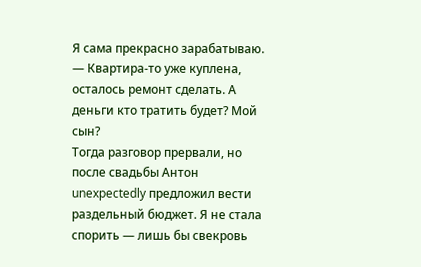Я сама прекрасно зарабатываю.
— Квартира-то уже куплена, осталось ремонт сделать. А деньги кто тратить будет? Мой сын?
Тогда разговор прервали, но после свадьбы Антон unexpectedly предложил вести раздельный бюджет. Я не стала спорить — лишь бы свекровь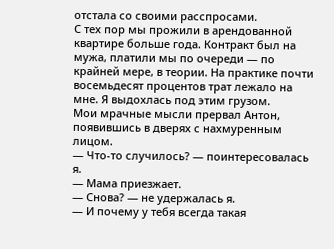отстала со своими расспросами.
С тех пор мы прожили в арендованной квартире больше года. Контракт был на мужа, платили мы по очереди — по крайней мере, в теории. На практике почти восемьдесят процентов трат лежало на мне. Я выдохлась под этим грузом.
Мои мрачные мысли прервал Антон, появившись в дверях с нахмуренным лицом.
— Что-то случилось? — поинтересовалась я.
— Мама приезжает.
— Снова? — не удержалась я.
— И почему у тебя всегда такая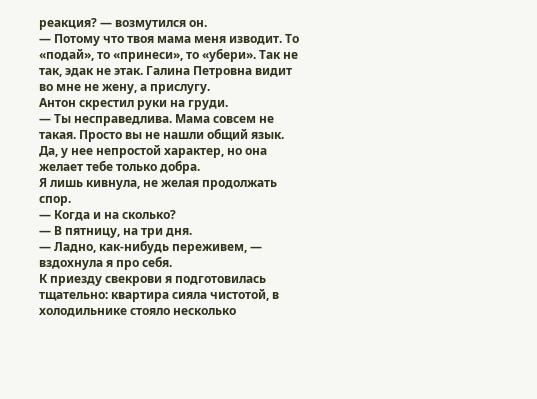реакция? — возмутился он.
— Потому что твоя мама меня изводит. То «подай», то «принеси», то «убери». Так не так, эдак не этак. Галина Петровна видит во мне не жену, а прислугу.
Антон скрестил руки на груди.
— Ты несправедлива. Мама совсем не такая. Просто вы не нашли общий язык. Да, у нее непростой характер, но она желает тебе только добра.
Я лишь кивнула, не желая продолжать спор.
— Когда и на сколько?
— В пятницу, на три дня.
— Ладно, как-нибудь переживем, — вздохнула я про себя.
К приезду свекрови я подготовилась тщательно: квартира сияла чистотой, в холодильнике стояло несколько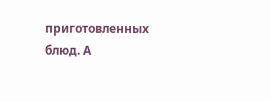приготовленных блюд. А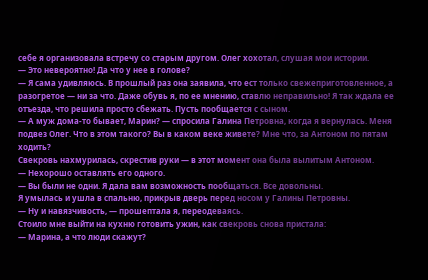себе я организовала встречу со старым другом. Олег хохотал, слушая мои истории.
— Это невероятно! Да что у нее в голове?
— Я сама удивляюсь. В прошлый раз она заявила, что ест только свежеприготовленное, а разогретое — ни за что. Даже обувь я, по ее мнению, ставлю неправильно! Я так ждала ее отъезда, что решила просто сбежать. Пусть пообщается с сыном.
— А муж дома-то бывает, Марин? — спросила Галина Петровна, когда я вернулась. Меня подвез Олег. Что в этом такого? Вы в каком веке живете? Мне что, за Антоном по пятам ходить?
Свекровь нахмурилась, скрестив руки — в этот момент она была вылитым Антоном.
— Нехорошо оставлять его одного.
— Вы были не одни. Я дала вам возможность пообщаться. Все довольны.
Я умылась и ушла в спальню, прикрыв дверь перед носом у Галины Петровны.
— Ну и навязчивость, — прошептала я, переодеваясь.
Стоило мне выйти на кухню готовить ужин, как свекровь снова пристала:
— Марина, а что люди скажут?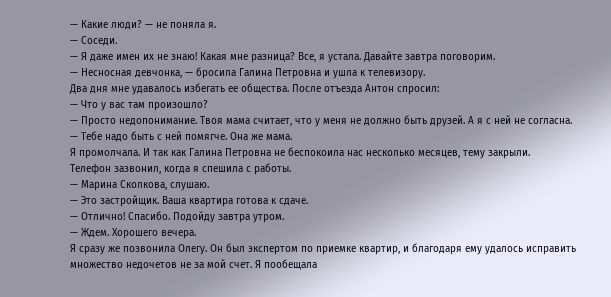— Какие люди? — не поняла я.
— Соседи.
— Я даже имен их не знаю! Какая мне разница? Все, я устала. Давайте завтра поговорим.
— Несносная девчонка, — бросила Галина Петровна и ушла к телевизору.
Два дня мне удавалось избегать ее общества. После отъезда Антон спросил:
— Что у вас там произошло?
— Просто недопонимание. Твоя мама считает, что у меня не должно быть друзей. А я с ней не согласна.
— Тебе надо быть с ней помягче. Она же мама.
Я промолчала. И так как Галина Петровна не беспокоила нас несколько месяцев, тему закрыли.
Телефон зазвонил, когда я спешила с работы.
— Марина Сколкова, слушаю.
— Это застройщик. Ваша квартира готова к сдаче.
— Отлично! Спасибо. Подойду завтра утром.
— Ждем. Хорошего вечера.
Я сразу же позвонила Олегу. Он был экспертом по приемке квартир, и благодаря ему удалось исправить множество недочетов не за мой счет. Я пообещала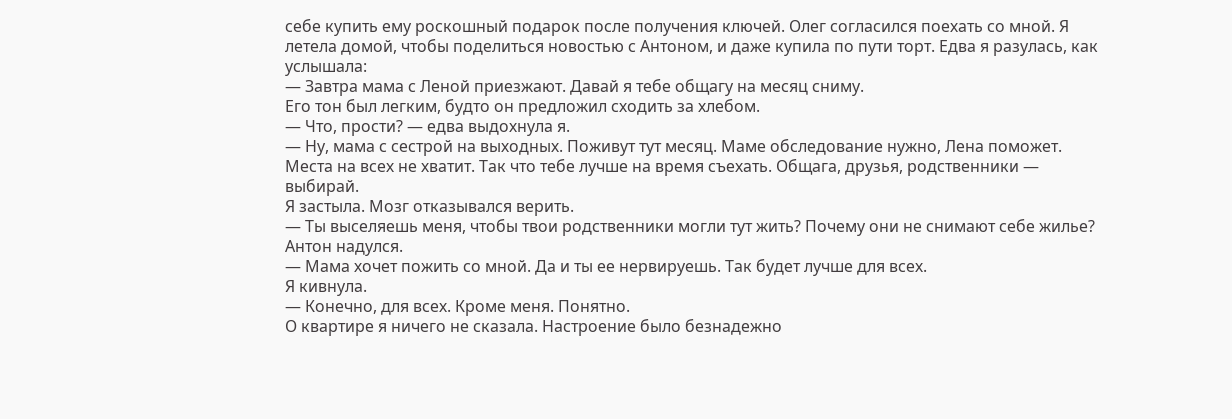себе купить ему роскошный подарок после получения ключей. Олег согласился поехать со мной. Я летела домой, чтобы поделиться новостью с Антоном, и даже купила по пути торт. Едва я разулась, как услышала:
— Завтра мама с Леной приезжают. Давай я тебе общагу на месяц сниму.
Его тон был легким, будто он предложил сходить за хлебом.
— Что, прости? — едва выдохнула я.
— Ну, мама с сестрой на выходных. Поживут тут месяц. Маме обследование нужно, Лена поможет. Места на всех не хватит. Так что тебе лучше на время съехать. Общага, друзья, родственники — выбирай.
Я застыла. Мозг отказывался верить.
— Ты выселяешь меня, чтобы твои родственники могли тут жить? Почему они не снимают себе жилье?
Антон надулся.
— Мама хочет пожить со мной. Да и ты ее нервируешь. Так будет лучше для всех.
Я кивнула.
— Конечно, для всех. Кроме меня. Понятно.
О квартире я ничего не сказала. Настроение было безнадежно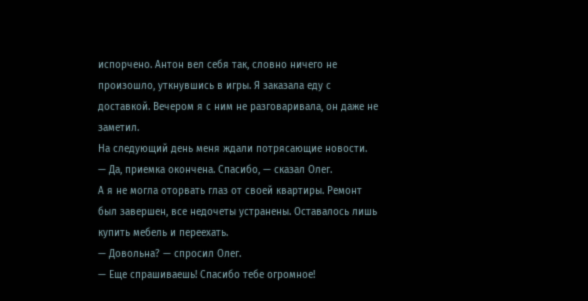испорчено. Антон вел себя так, словно ничего не произошло, уткнувшись в игры. Я заказала еду с доставкой. Вечером я с ним не разговаривала, он даже не заметил.
На следующий день меня ждали потрясающие новости.
— Да, приемка окончена. Спасибо, — сказал Олег.
А я не могла оторвать глаз от своей квартиры. Ремонт был завершен, все недочеты устранены. Оставалось лишь купить мебель и переехать.
— Довольна? — спросил Олег.
— Еще спрашиваешь! Спасибо тебе огромное!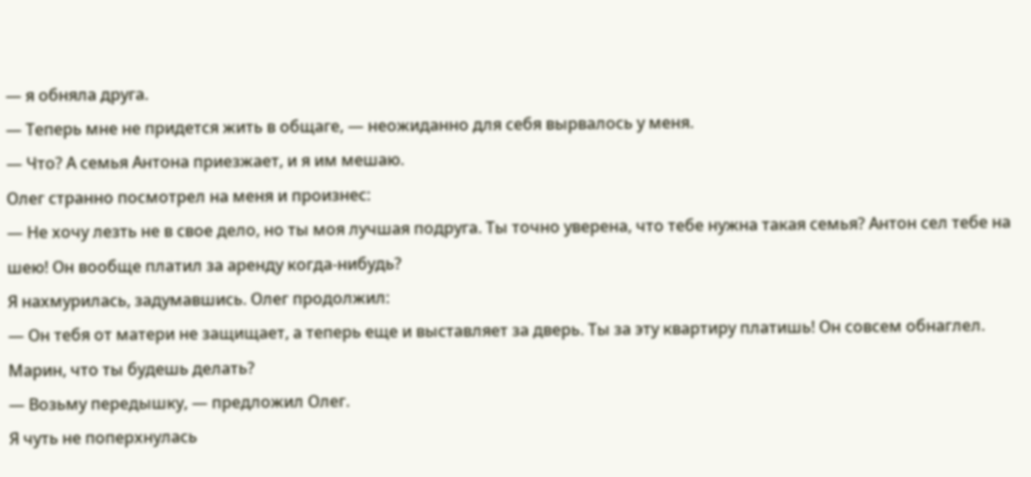— я обняла друга.
— Теперь мне не придется жить в общаге, — неожиданно для себя вырвалось у меня.
— Что? А семья Антона приезжает, и я им мешаю.
Олег странно посмотрел на меня и произнес:
— Не хочу лезть не в свое дело, но ты моя лучшая подруга. Ты точно уверена, что тебе нужна такая семья? Антон сел тебе на шею! Он вообще платил за аренду когда-нибудь?
Я нахмурилась, задумавшись. Олег продолжил:
— Он тебя от матери не защищает, а теперь еще и выставляет за дверь. Ты за эту квартиру платишь! Он совсем обнаглел. Марин, что ты будешь делать?
— Возьму передышку, — предложил Олег.
Я чуть не поперхнулась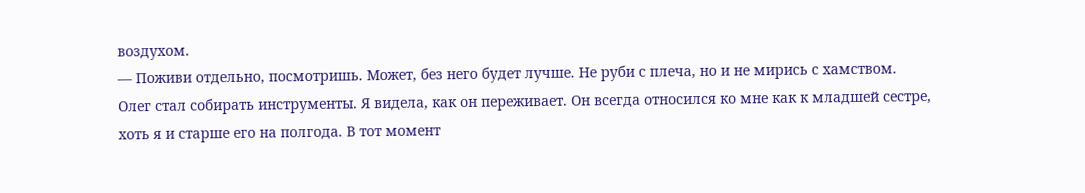воздухом.
— Поживи отдельно, посмотришь. Может, без него будет лучше. Не руби с плеча, но и не мирись с хамством.
Олег стал собирать инструменты. Я видела, как он переживает. Он всегда относился ко мне как к младшей сестре, хоть я и старше его на полгода. В тот момент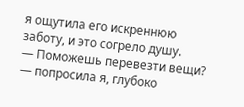я ощутила его искреннюю заботу, и это согрело душу.
— Поможешь перевезти вещи? — попросила я, глубоко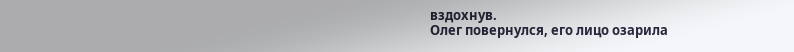вздохнув.
Олег повернулся, его лицо озарила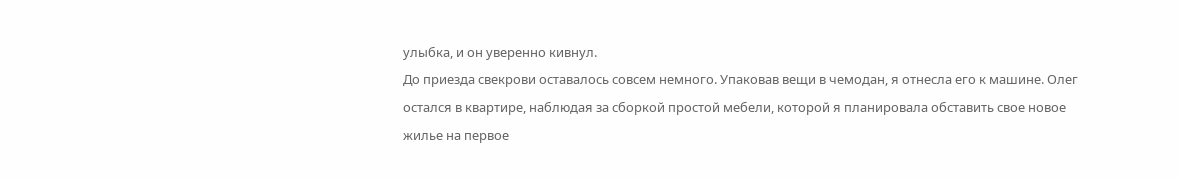улыбка, и он уверенно кивнул.
До приезда свекрови оставалось совсем немного. Упаковав вещи в чемодан, я отнесла его к машине. Олег остался в квартире, наблюдая за сборкой простой мебели, которой я планировала обставить свое новое жилье на первое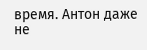время. Антон даже не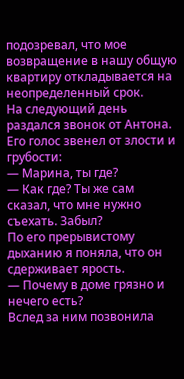подозревал, что мое возвращение в нашу общую квартиру откладывается на неопределенный срок.
На следующий день раздался звонок от Антона. Его голос звенел от злости и грубости:
— Марина, ты где?
— Как где? Ты же сам сказал, что мне нужно съехать. Забыл?
По его прерывистому дыханию я поняла, что он сдерживает ярость.
— Почему в доме грязно и нечего есть?
Вслед за ним позвонила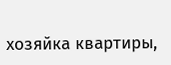хозяйка квартиры,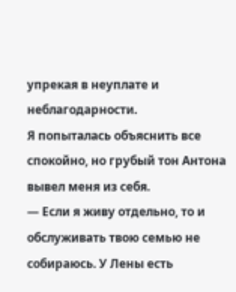упрекая в неуплате и неблагодарности.
Я попыталась объяснить все спокойно, но грубый тон Антона вывел меня из себя.
— Если я живу отдельно, то и обслуживать твою семью не собираюсь. У Лены есть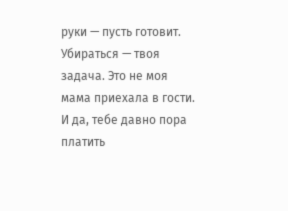руки — пусть готовит. Убираться — твоя задача. Это не моя мама приехала в гости. И да, тебе давно пора платить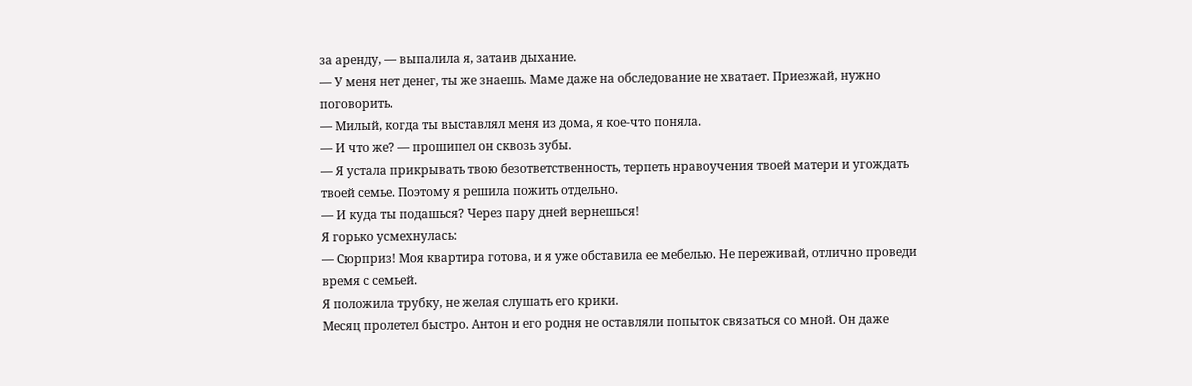за аренду, — выпалила я, затаив дыхание.
— У меня нет денег, ты же знаешь. Маме даже на обследование не хватает. Приезжай, нужно поговорить.
— Милый, когда ты выставлял меня из дома, я кое-что поняла.
— И что же? — прошипел он сквозь зубы.
— Я устала прикрывать твою безответственность, терпеть нравоучения твоей матери и угождать твоей семье. Поэтому я решила пожить отдельно.
— И куда ты подашься? Через пару дней вернешься!
Я горько усмехнулась:
— Сюрприз! Моя квартира готова, и я уже обставила ее мебелью. Не переживай, отлично проведи время с семьей.
Я положила трубку, не желая слушать его крики.
Месяц пролетел быстро. Антон и его родня не оставляли попыток связаться со мной. Он даже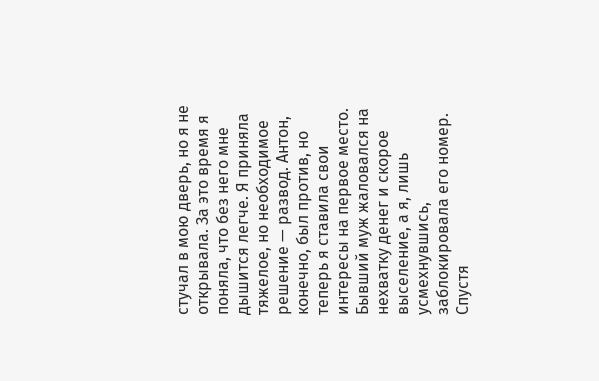стучал в мою дверь, но я не открывала. За это время я поняла, что без него мне дышится легче. Я приняла тяжелое, но необходимое решение — развод. Антон, конечно, был против, но теперь я ставила свои интересы на первое место. Бывший муж жаловался на нехватку денег и скорое выселение, а я, лишь усмехнувшись, заблокировала его номер.
Спустя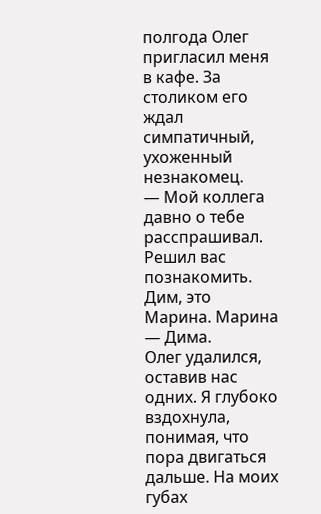полгода Олег пригласил меня в кафе. За столиком его ждал симпатичный, ухоженный незнакомец.
— Мой коллега давно о тебе расспрашивал. Решил вас познакомить. Дим, это Марина. Марина — Дима.
Олег удалился, оставив нас одних. Я глубоко вздохнула, понимая, что пора двигаться дальше. На моих губах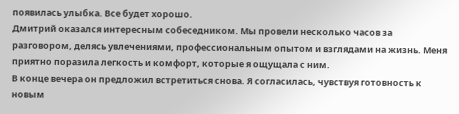появилась улыбка. Все будет хорошо.
Дмитрий оказался интересным собеседником. Мы провели несколько часов за разговором, делясь увлечениями, профессиональным опытом и взглядами на жизнь. Меня приятно поразила легкость и комфорт, которые я ощущала с ним.
В конце вечера он предложил встретиться снова. Я согласилась, чувствуя готовность к новым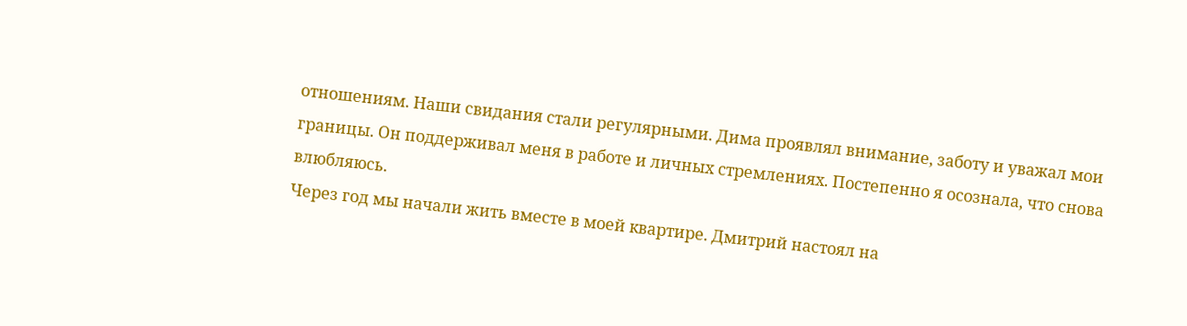отношениям. Наши свидания стали регулярными. Дима проявлял внимание, заботу и уважал мои границы. Он поддерживал меня в работе и личных стремлениях. Постепенно я осознала, что снова влюбляюсь.
Через год мы начали жить вместе в моей квартире. Дмитрий настоял на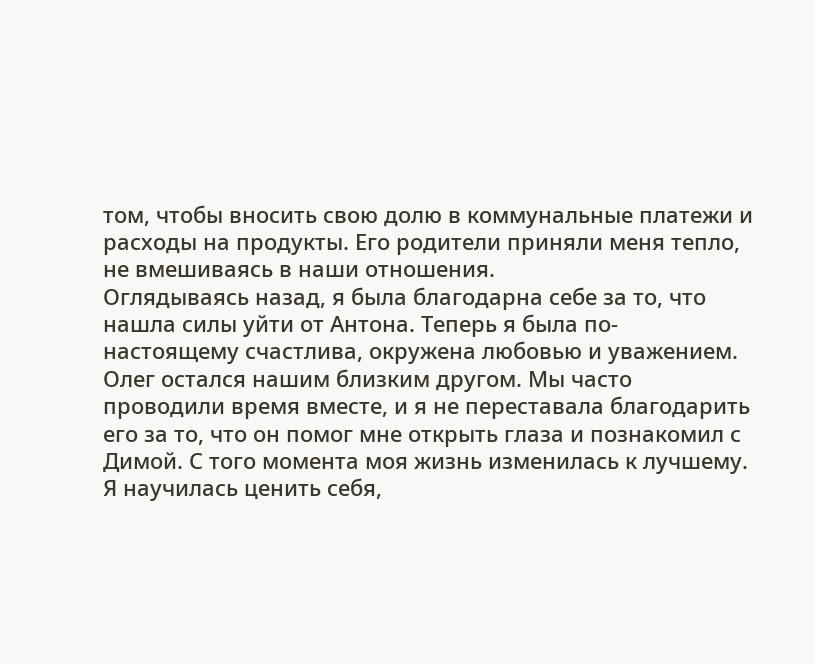том, чтобы вносить свою долю в коммунальные платежи и расходы на продукты. Его родители приняли меня тепло, не вмешиваясь в наши отношения.
Оглядываясь назад, я была благодарна себе за то, что нашла силы уйти от Антона. Теперь я была по-настоящему счастлива, окружена любовью и уважением. Олег остался нашим близким другом. Мы часто проводили время вместе, и я не переставала благодарить его за то, что он помог мне открыть глаза и познакомил с Димой. С того момента моя жизнь изменилась к лучшему. Я научилась ценить себя,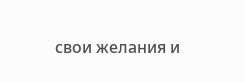свои желания и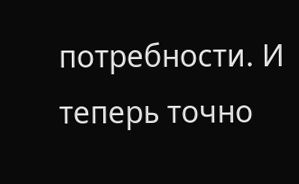потребности. И теперь точно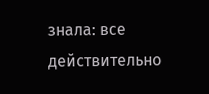знала: все действительно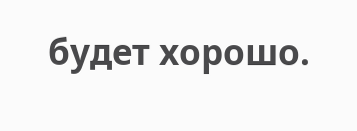будет хорошо.